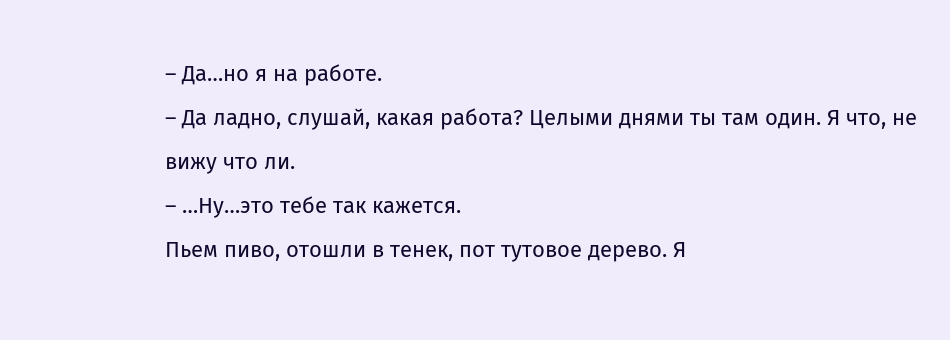– Да…но я на работе.
– Да ладно, слушай, какая работа? Целыми днями ты там один. Я что, не вижу что ли.
– …Ну…это тебе так кажется.
Пьем пиво, отошли в тенек, пот тутовое дерево. Я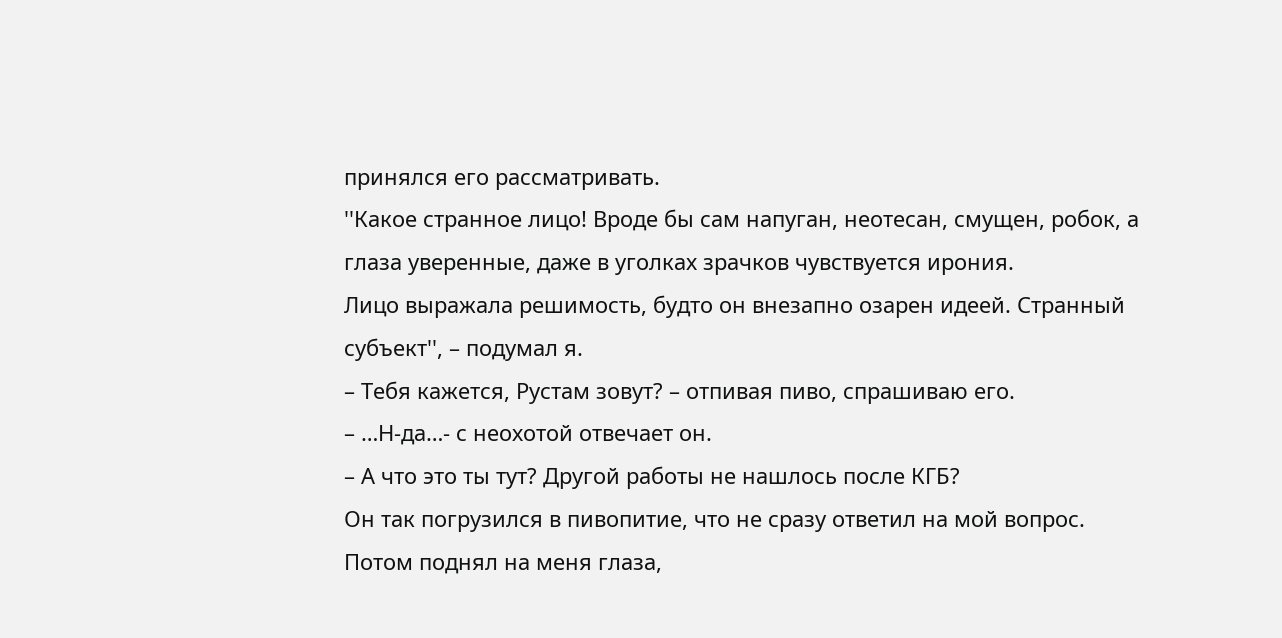принялся его рассматривать.
''Какое странное лицо! Вроде бы сам напуган, неотесан, смущен, робок, а глаза уверенные, даже в уголках зрачков чувствуется ирония.
Лицо выражала решимость, будто он внезапно озарен идеей. Странный субъект'', – подумал я.
– Тебя кажется, Рустам зовут? – отпивая пиво, спрашиваю его.
– …Н-да…- с неохотой отвечает он.
– А что это ты тут? Другой работы не нашлось после КГБ?
Он так погрузился в пивопитие, что не сразу ответил на мой вопрос. Потом поднял на меня глаза,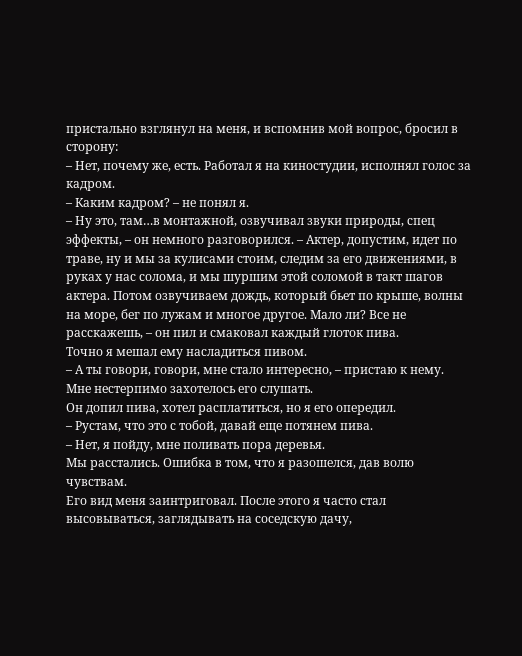пристально взглянул на меня, и вспомнив мой вопрос, бросил в сторону:
– Нет, почему же, есть. Работал я на киностудии, исполнял голос за кадром.
– Каким кадром? – не понял я.
– Ну это, там…в монтажной, озвучивал звуки природы, спец эффекты, – он немного разговорился. – Актер, допустим, идет по траве, ну и мы за кулисами стоим, следим за его движениями, в руках у нас солома, и мы шуршим этой соломой в такт шагов актера. Потом озвучиваем дождь, который бьет по крыше, волны на море, бег по лужам и многое другое. Мало ли? Все не расскажешь, – он пил и смаковал каждый глоток пива.
Точно я мешал ему насладиться пивом.
– А ты говори, говори, мне стало интересно, – пристаю к нему. Мне нестерпимо захотелось его слушать.
Он допил пива, хотел расплатиться, но я его опередил.
– Рустам, что это с тобой, давай еще потянем пива.
– Нет, я пойду, мне поливать пора деревья.
Мы расстались. Ошибка в том, что я разошелся, дав волю чувствам.
Его вид меня заинтриговал. После этого я часто стал высовываться, заглядывать на соседскую дачу,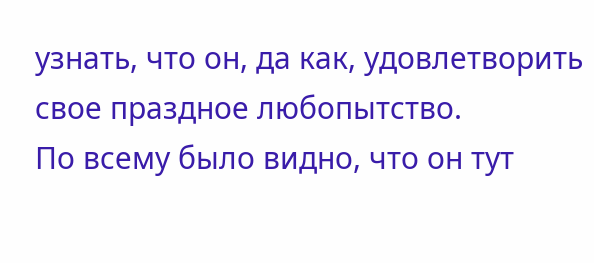узнать, что он, да как, удовлетворить свое праздное любопытство.
По всему было видно, что он тут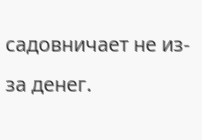садовничает не из-за денег.